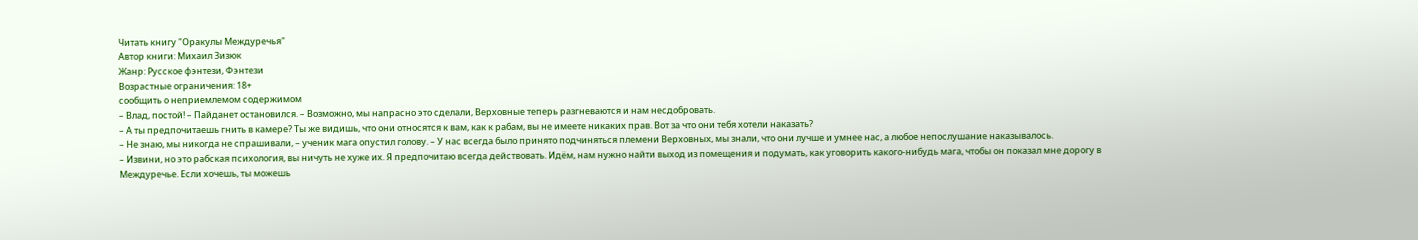Читать книгу "Оракулы Междуречья"
Автор книги: Михаил Зизюк
Жанр: Русское фэнтези, Фэнтези
Возрастные ограничения: 18+
сообщить о неприемлемом содержимом
– Влад, постой! – Пайданет остановился. – Возможно, мы напрасно это сделали, Верховные теперь разгневаются и нам несдобровать.
– А ты предпочитаешь гнить в камере? Ты же видишь, что они относятся к вам, как к рабам, вы не имеете никаких прав. Вот за что они тебя хотели наказать?
– Не знаю, мы никогда не спрашивали, – ученик мага опустил голову. – У нас всегда было принято подчиняться племени Верховных, мы знали, что они лучше и умнее нас, а любое непослушание наказывалось.
– Извини, но это рабская психология, вы ничуть не хуже их. Я предпочитаю всегда действовать. Идём, нам нужно найти выход из помещения и подумать, как уговорить какого-нибудь мага, чтобы он показал мне дорогу в Междуречье. Если хочешь, ты можешь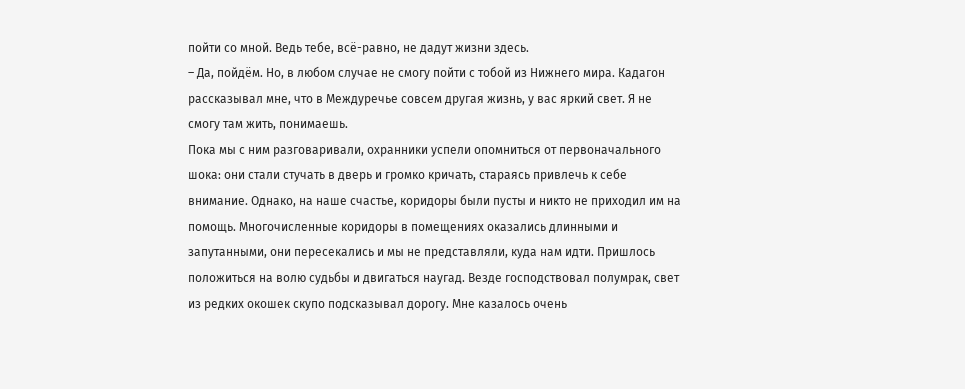пойти со мной. Ведь тебе, всё-равно, не дадут жизни здесь.
– Да, пойдём. Но, в любом случае не смогу пойти с тобой из Нижнего мира. Кадагон рассказывал мне, что в Междуречье совсем другая жизнь, у вас яркий свет. Я не смогу там жить, понимаешь.
Пока мы с ним разговаривали, охранники успели опомниться от первоначального шока: они стали стучать в дверь и громко кричать, стараясь привлечь к себе внимание. Однако, на наше счастье, коридоры были пусты и никто не приходил им на помощь. Многочисленные коридоры в помещениях оказались длинными и запутанными, они пересекались и мы не представляли, куда нам идти. Пришлось положиться на волю судьбы и двигаться наугад. Везде господствовал полумрак, свет из редких окошек скупо подсказывал дорогу. Мне казалось очень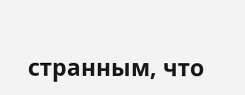странным, что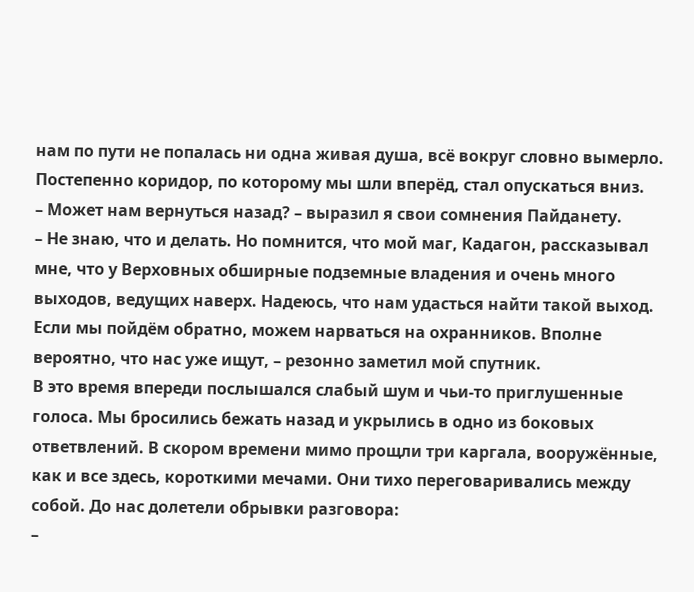нам по пути не попалась ни одна живая душа, всё вокруг словно вымерло. Постепенно коридор, по которому мы шли вперёд, стал опускаться вниз.
– Может нам вернуться назад? – выразил я свои сомнения Пайданету.
– Не знаю, что и делать. Но помнится, что мой маг, Кадагон, рассказывал мне, что у Верховных обширные подземные владения и очень много выходов, ведущих наверх. Надеюсь, что нам удасться найти такой выход. Если мы пойдём обратно, можем нарваться на охранников. Вполне вероятно, что нас уже ищут, – резонно заметил мой спутник.
В это время впереди послышался слабый шум и чьи-то приглушенные голоса. Мы бросились бежать назад и укрылись в одно из боковых ответвлений. В скором времени мимо прощли три каргала, вооружённые, как и все здесь, короткими мечами. Они тихо переговаривались между собой. До нас долетели обрывки разговора:
–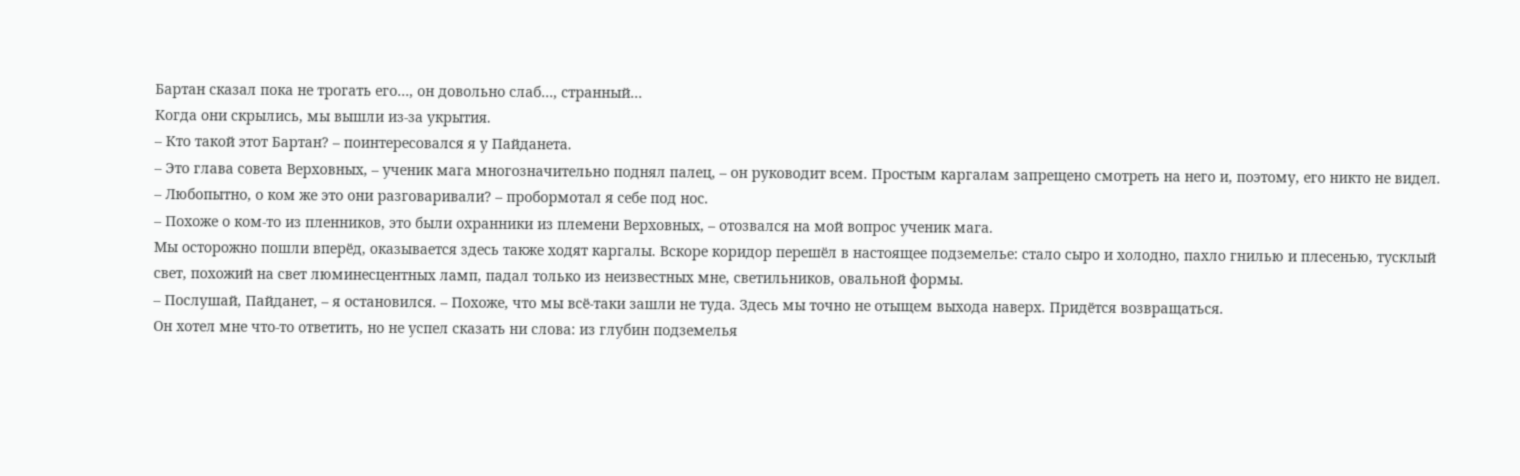Бартан сказал пока не трогать его…, он довольно слаб…, странный…
Когда они скрылись, мы вышли из-за укрытия.
– Кто такой этот Бартан? – поинтересовался я у Пайданета.
– Это глава совета Верховных, – ученик мага многозначительно поднял палец, – он руководит всем. Простым каргалам запрещено смотреть на него и, поэтому, его никто не видел.
– Любопытно, о ком же это они разговаривали? – пробормотал я себе под нос.
– Похоже о ком-то из пленников, это были охранники из племени Верховных, – отозвался на мой вопрос ученик мага.
Мы осторожно пошли вперёд, оказывается здесь также ходят каргалы. Вскоре коридор перешёл в настоящее подземелье: стало сыро и холодно, пахло гнилью и плесенью, тусклый свет, похожий на свет люминесцентных ламп, падал только из неизвестных мне, светильников, овальной формы.
– Послушай, Пайданет, – я остановился. – Похоже, что мы всё-таки зашли не туда. Здесь мы точно не отыщем выхода наверх. Придётся возвращаться.
Он хотел мне что-то ответить, но не успел сказать ни слова: из глубин подземелья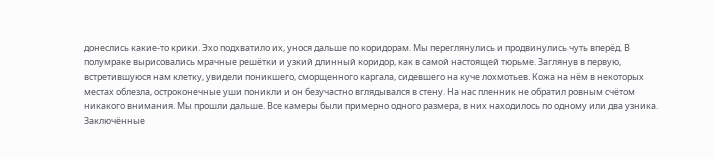донеслись какие-то крики. Эхо подхватило их, унося дальше по коридорам. Мы переглянулись и продвинулись чуть вперёд. В полумраке вырисовались мрачные решётки и узкий длинный коридор, как в самой настоящей тюрьме. Заглянув в первую, встретившуюся нам клетку, увидели поникшего, сморщенного каргала, сидевшего на куче лохмотьев. Кожа на нём в некоторых местах облезла, остроконечные уши поникли и он безучастно вглядывался в стену. На нас пленник не обратил ровным счётом никакого внимания. Мы прошли дальше. Все камеры были примерно одного размера, в них находилось по одному или два узника. Заключённые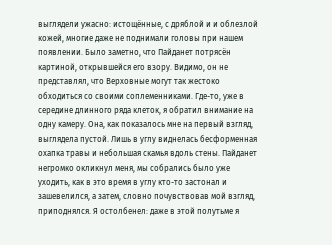выглядели ужасно: истощённые, с дряблой и и облезлой кожей, многие даже не поднимали головы при нашем появлении. Было заметно, что Пайданет потрясён картиной, открывшейся его взору. Видимо, он не представлял, что Верховные могут так жестоко обходиться со своими соплеменниками. Где-то, уже в середине длинного ряда клеток, я обратил внимание на одну камеру. Она, как показалось мне на первый взгляд, выглядела пустой. Лишь в углу виднелась бесформенная охапка травы и небольшая скамья вдоль стены. Пайданет негромко окликнул меня, мы собрались было уже уходить, как в это время в углу кто-то застонал и зашевелился, а затем, словно почувствовав мой взгляд, приподнялся. Я остолбенел: даже в этой полутьме я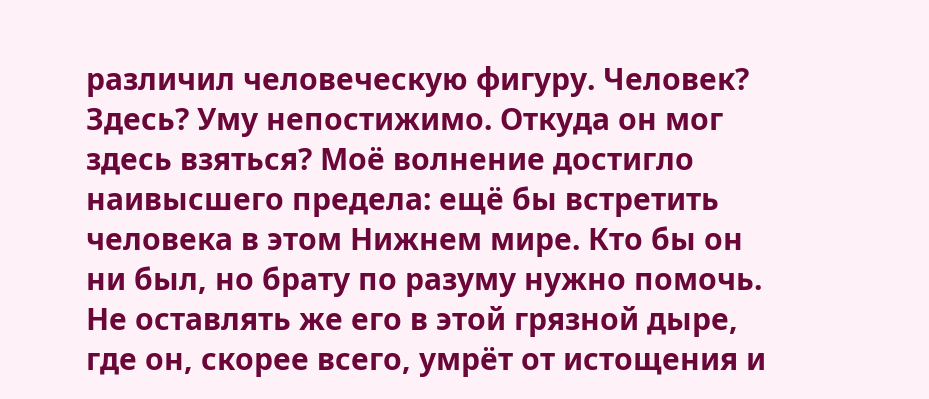различил человеческую фигуру. Человек? Здесь? Уму непостижимо. Откуда он мог здесь взяться? Моё волнение достигло наивысшего предела: ещё бы встретить человека в этом Нижнем мире. Кто бы он ни был, но брату по разуму нужно помочь. Не оставлять же его в этой грязной дыре, где он, скорее всего, умрёт от истощения и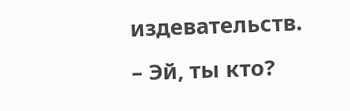издевательств.
– Эй, ты кто?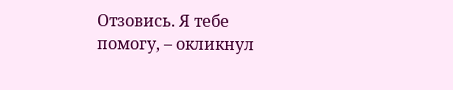Отзовись. Я тебе помогу, – окликнул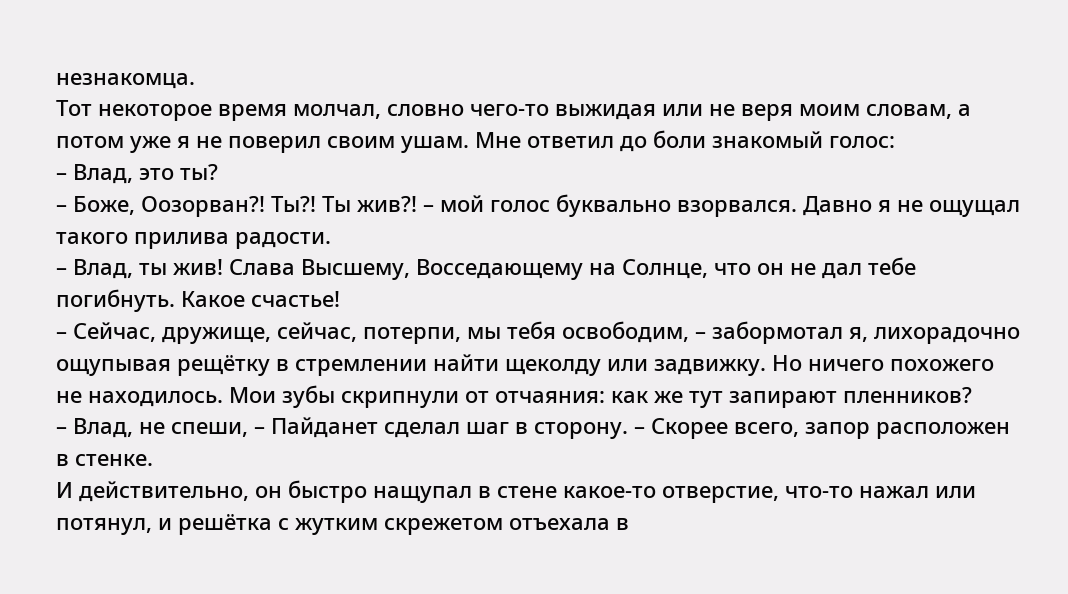незнакомца.
Тот некоторое время молчал, словно чего-то выжидая или не веря моим словам, а потом уже я не поверил своим ушам. Мне ответил до боли знакомый голос:
– Влад, это ты?
– Боже, Оозорван?! Ты?! Ты жив?! – мой голос буквально взорвался. Давно я не ощущал такого прилива радости.
– Влад, ты жив! Слава Высшему, Восседающему на Солнце, что он не дал тебе погибнуть. Какое счастье!
– Сейчас, дружище, сейчас, потерпи, мы тебя освободим, – забормотал я, лихорадочно ощупывая рещётку в стремлении найти щеколду или задвижку. Но ничего похожего не находилось. Мои зубы скрипнули от отчаяния: как же тут запирают пленников?
– Влад, не спеши, – Пайданет сделал шаг в сторону. – Скорее всего, запор расположен в стенке.
И действительно, он быстро нащупал в стене какое-то отверстие, что-то нажал или потянул, и решётка с жутким скрежетом отъехала в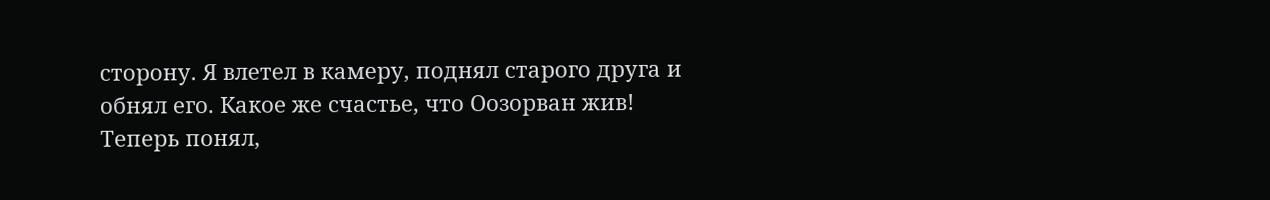сторону. Я влетел в камеру, поднял старого друга и обнял его. Какое же счастье, что Оозорван жив! Теперь понял,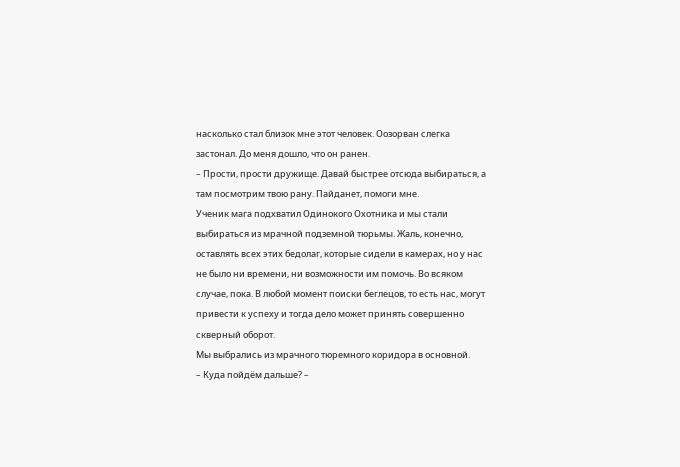насколько стал близок мне этот человек. Оозорван слегка застонал. До меня дошло, что он ранен.
– Прости, прости дружище. Давай быстрее отсюда выбираться, а там посмотрим твою рану. Пайданет, помоги мне.
Ученик мага подхватил Одинокого Охотника и мы стали выбираться из мрачной подземной тюрьмы. Жаль, конечно, оставлять всех этих бедолаг, которые сидели в камерах, но у нас не было ни времени, ни возможности им помочь. Во всяком случае, пока. В любой момент поиски беглецов, то есть нас, могут привести к успеху и тогда дело может принять совершенно скверный оборот.
Мы выбрались из мрачного тюремного коридора в основной.
– Куда пойдём дальше? –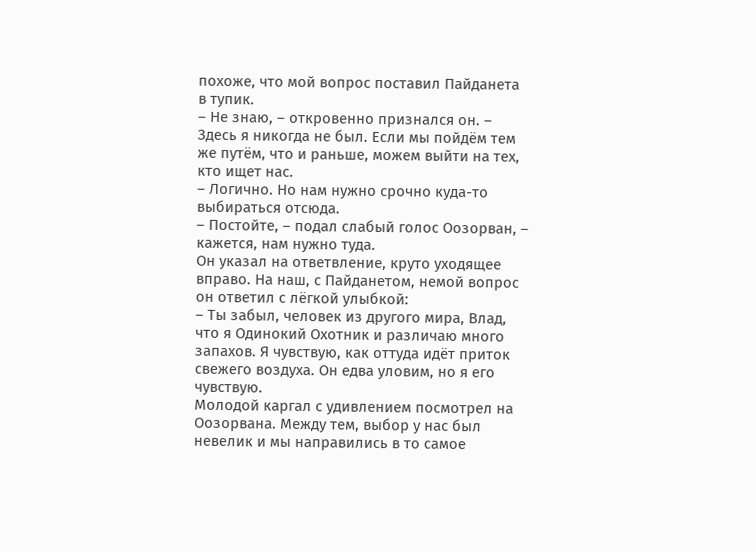похоже, что мой вопрос поставил Пайданета в тупик.
– Не знаю, – откровенно признался он. – Здесь я никогда не был. Если мы пойдём тем же путём, что и раньше, можем выйти на тех, кто ищет нас.
– Логично. Но нам нужно срочно куда-то выбираться отсюда.
– Постойте, – подал слабый голос Оозорван, – кажется, нам нужно туда.
Он указал на ответвление, круто уходящее вправо. На наш, с Пайданетом, немой вопрос он ответил с лёгкой улыбкой:
– Ты забыл, человек из другого мира, Влад, что я Одинокий Охотник и различаю много запахов. Я чувствую, как оттуда идёт приток свежего воздуха. Он едва уловим, но я его чувствую.
Молодой каргал с удивлением посмотрел на Оозорвана. Между тем, выбор у нас был невелик и мы направились в то самое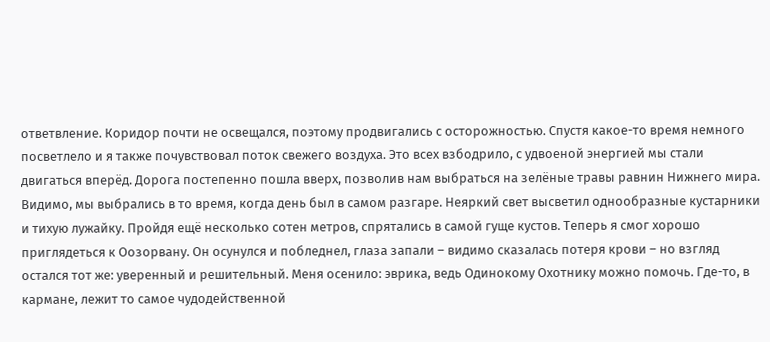ответвление. Коридор почти не освещался, поэтому продвигались с осторожностью. Спустя какое-то время немного посветлело и я также почувствовал поток свежего воздуха. Это всех взбодрило, с удвоеной энергией мы стали двигаться вперёд. Дорога постепенно пошла вверх, позволив нам выбраться на зелёные травы равнин Нижнего мира. Видимо, мы выбрались в то время, когда день был в самом разгаре. Неяркий свет высветил однообразные кустарники и тихую лужайку. Пройдя ещё несколько сотен метров, спрятались в самой гуще кустов. Теперь я смог хорошо приглядеться к Оозорвану. Он осунулся и побледнел, глаза запали – видимо сказалась потеря крови – но взгляд остался тот же: уверенный и решительный. Меня осенило: эврика, ведь Одинокому Охотнику можно помочь. Где-то, в кармане, лежит то самое чудодейственной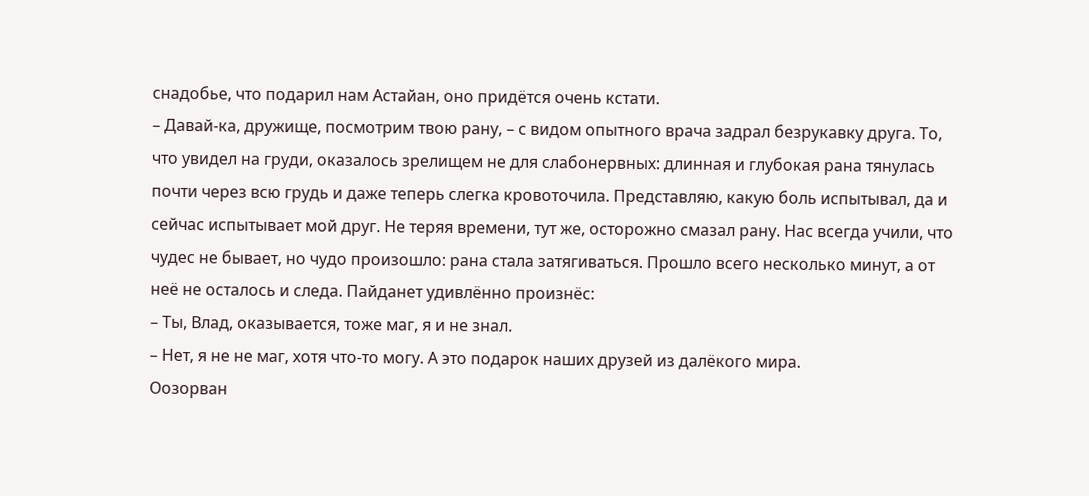снадобье, что подарил нам Астайан, оно придётся очень кстати.
– Давай-ка, дружище, посмотрим твою рану, – с видом опытного врача задрал безрукавку друга. То, что увидел на груди, оказалось зрелищем не для слабонервных: длинная и глубокая рана тянулась почти через всю грудь и даже теперь слегка кровоточила. Представляю, какую боль испытывал, да и сейчас испытывает мой друг. Не теряя времени, тут же, осторожно смазал рану. Нас всегда учили, что чудес не бывает, но чудо произошло: рана стала затягиваться. Прошло всего несколько минут, а от неё не осталось и следа. Пайданет удивлённо произнёс:
– Ты, Влад, оказывается, тоже маг, я и не знал.
– Нет, я не не маг, хотя что-то могу. А это подарок наших друзей из далёкого мира.
Оозорван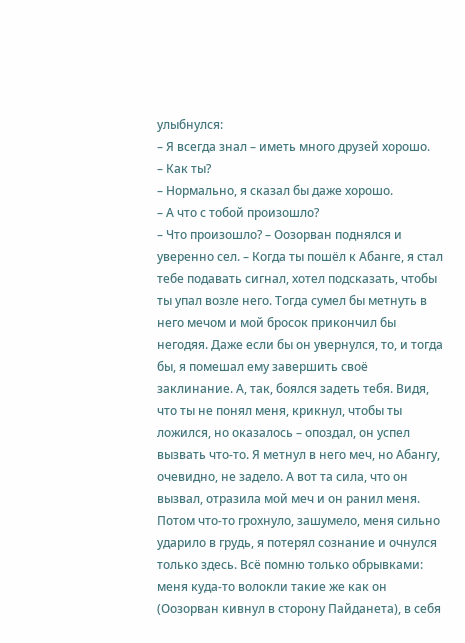улыбнулся:
– Я всегда знал – иметь много друзей хорошо.
– Как ты?
– Нормально, я сказал бы даже хорошо.
– А что с тобой произошло?
– Что произошло? – Оозорван поднялся и уверенно сел. – Когда ты пошёл к Абанге, я стал тебе подавать сигнал, хотел подсказать, чтобы ты упал возле него. Тогда сумел бы метнуть в него мечом и мой бросок прикончил бы негодяя. Даже если бы он увернулся, то, и тогда бы, я помешал ему завершить своё заклинание. А, так, боялся задеть тебя. Видя, что ты не понял меня, крикнул, чтобы ты ложился, но оказалось – опоздал, он успел вызвать что-то. Я метнул в него меч, но Абангу, очевидно, не задело. А вот та сила, что он вызвал, отразила мой меч и он ранил меня. Потом что-то грохнуло, зашумело, меня сильно ударило в грудь, я потерял сознание и очнулся только здесь. Всё помню только обрывками: меня куда-то волокли такие же как он (Оозорван кивнул в сторону Пайданета), в себя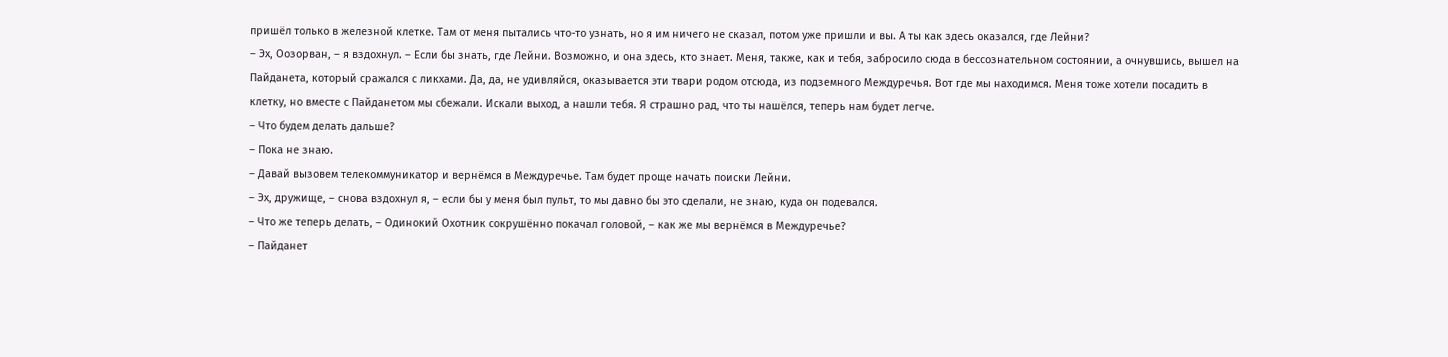пришёл только в железной клетке. Там от меня пытались что-то узнать, но я им ничего не сказал, потом уже пришли и вы. А ты как здесь оказался, где Лейни?
– Эх, Оозорван, – я вздохнул. – Если бы знать, где Лейни. Возможно, и она здесь, кто знает. Меня, также, как и тебя, забросило сюда в бессознательном состоянии, а очнувшись, вышел на Пайданета, который сражался с ликхами. Да, да, не удивляйся, оказывается эти твари родом отсюда, из подземного Междуречья. Вот где мы находимся. Меня тоже хотели посадить в клетку, но вместе с Пайданетом мы сбежали. Искали выход, а нашли тебя. Я страшно рад, что ты нашёлся, теперь нам будет легче.
– Что будем делать дальше?
– Пока не знаю.
– Давай вызовем телекоммуникатор и вернёмся в Междуречье. Там будет проще начать поиски Лейни.
– Эх, дружище, – снова вздохнул я, – если бы у меня был пульт, то мы давно бы это сделали, не знаю, куда он подевался.
– Что же теперь делать, – Одинокий Охотник сокрушённо покачал головой, – как же мы вернёмся в Междуречье?
– Пайданет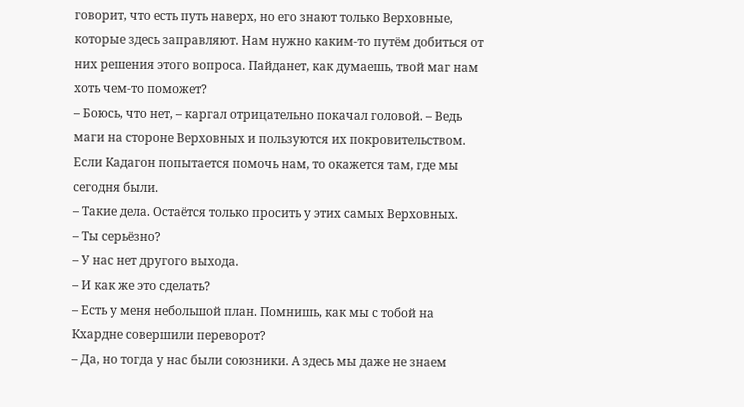говорит, что есть путь наверх, но его знают только Верховные, которые здесь заправляют. Нам нужно каким-то путём добиться от них решения этого вопроса. Пайданет, как думаешь, твой маг нам хоть чем-то поможет?
– Боюсь, что нет, – каргал отрицательно покачал головой. – Ведь маги на стороне Верховных и пользуются их покровительством. Если Кадагон попытается помочь нам, то окажется там, где мы сегодня были.
– Такие дела. Остаётся только просить у этих самых Верховных.
– Ты серьёзно?
– У нас нет другого выхода.
– И как же это сделать?
– Есть у меня небольшой план. Помнишь, как мы с тобой на Кхардне совершили переворот?
– Да, но тогда у нас были союзники. А здесь мы даже не знаем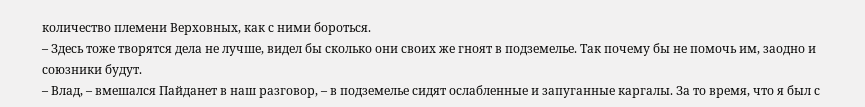количество племени Верховных, как с ними бороться.
– Здесь тоже творятся дела не лучше, видел бы сколько они своих же гноят в подземелье. Так почему бы не помочь им, заодно и союзники будут.
– Влад, – вмешался Пайданет в наш разговор, – в подземелье сидят ослабленные и запуганные каргалы. За то время, что я был с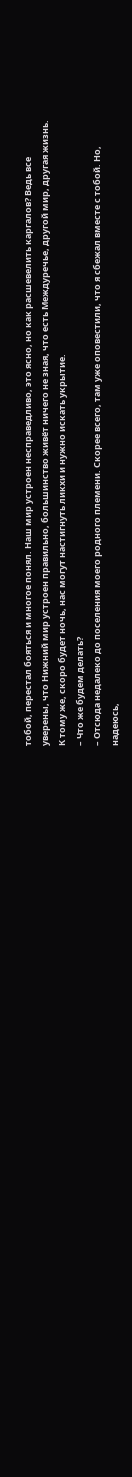тобой, перестал бояться и многое понял. Наш мир устроен несправедливо, это ясно, но как расшевелить каргалов? Ведь все уверены, что Нижний мир устроен правильно, большинство живёт ничего не зная, что есть Междуречье, другой мир, другая жизнь. К тому же, скоро будет ночь, нас могут настигнуть ликхи и нужно искать укрытие.
– Что же будем делать?
– Отсюда недалеко до поселения моего родного племени. Скорее всего, там уже оповестили, что я сбежал вместе с тобой. Но, надеюсь,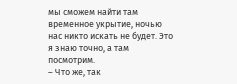мы сможем найти там временное укрытие, ночью нас никто искать не будет. Это я знаю точно, а там посмотрим.
– Что же, так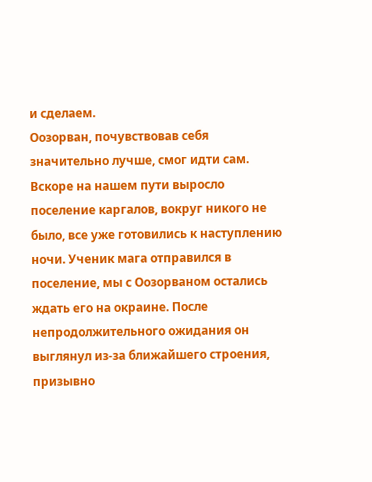и сделаем.
Оозорван, почувствовав себя значительно лучше, смог идти сам. Вскоре на нашем пути выросло поселение каргалов, вокруг никого не было, все уже готовились к наступлению ночи. Ученик мага отправился в поселение, мы с Оозорваном остались ждать его на окраине. После непродолжительного ожидания он выглянул из-за ближайшего строения, призывно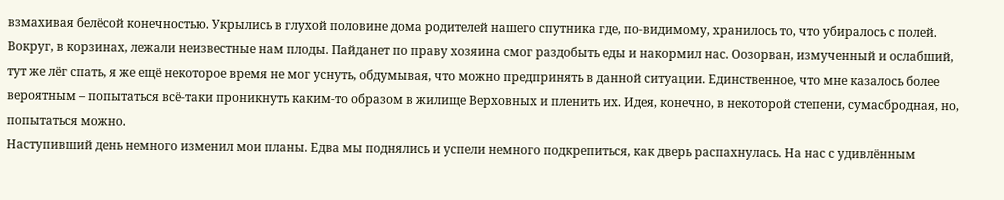взмахивая белёсой конечностью. Укрылись в глухой половине дома родителей нашего спутника где, по-видимому, хранилось то, что убиралось с полей. Вокруг, в корзинах, лежали неизвестные нам плоды. Пайданет по праву хозяина смог раздобыть еды и накормил нас. Оозорван, измученный и ослабший, тут же лёг спать, я же ещё некоторое время не мог уснуть, обдумывая, что можно предпринять в данной ситуации. Единственное, что мне казалось более вероятным – попытаться всё-таки проникнуть каким-то образом в жилище Верховных и пленить их. Идея, конечно, в некоторой степени, сумасбродная, но, попытаться можно.
Наступивший день немного изменил мои планы. Едва мы поднялись и успели немного подкрепиться, как дверь распахнулась. На нас с удивлённым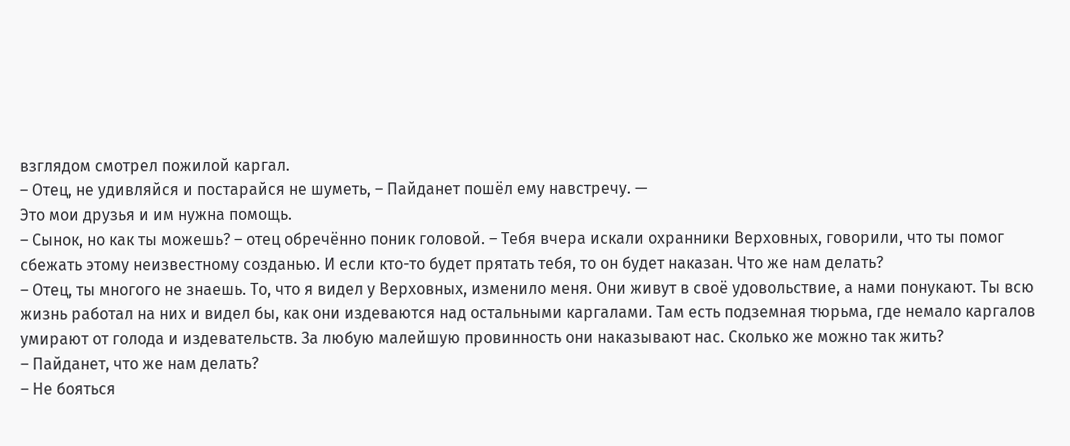взглядом смотрел пожилой каргал.
– Отец, не удивляйся и постарайся не шуметь, – Пайданет пошёл ему навстречу. —
Это мои друзья и им нужна помощь.
– Сынок, но как ты можешь? – отец обречённо поник головой. – Тебя вчера искали охранники Верховных, говорили, что ты помог сбежать этому неизвестному созданью. И если кто-то будет прятать тебя, то он будет наказан. Что же нам делать?
– Отец, ты многого не знаешь. То, что я видел у Верховных, изменило меня. Они живут в своё удовольствие, а нами понукают. Ты всю жизнь работал на них и видел бы, как они издеваются над остальными каргалами. Там есть подземная тюрьма, где немало каргалов умирают от голода и издевательств. За любую малейшую провинность они наказывают нас. Сколько же можно так жить?
– Пайданет, что же нам делать?
– Не бояться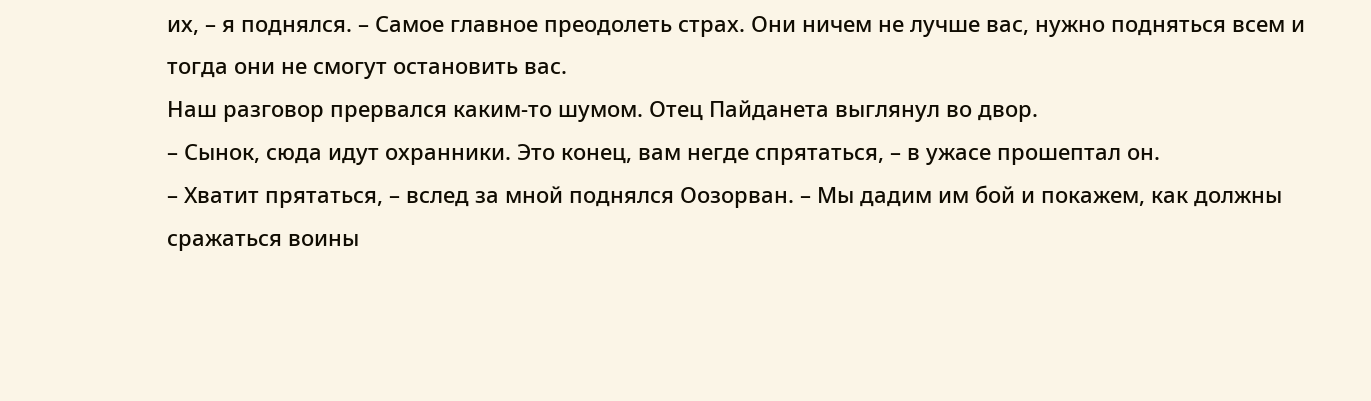их, – я поднялся. – Самое главное преодолеть страх. Они ничем не лучше вас, нужно подняться всем и тогда они не смогут остановить вас.
Наш разговор прервался каким-то шумом. Отец Пайданета выглянул во двор.
– Сынок, сюда идут охранники. Это конец, вам негде спрятаться, – в ужасе прошептал он.
– Хватит прятаться, – вслед за мной поднялся Оозорван. – Мы дадим им бой и покажем, как должны сражаться воины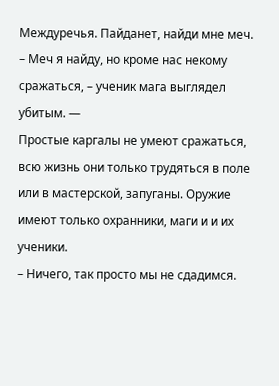Междуречья. Пайданет, найди мне меч.
– Меч я найду, но кроме нас некому сражаться, – ученик мага выглядел убитым. —
Простые каргалы не умеют сражаться, всю жизнь они только трудяться в поле или в мастерской, запуганы. Оружие имеют только охранники, маги и и их ученики.
– Ничего, так просто мы не сдадимся.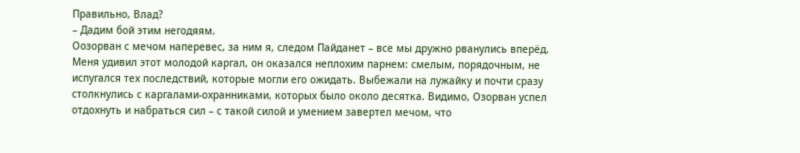Правильно, Влад?
– Дадим бой этим негодяям.
Оозорван с мечом наперевес, за ним я, следом Пайданет – все мы дружно рванулись вперёд. Меня удивил этот молодой каргал, он оказался неплохим парнем: смелым, порядочным, не испугался тех последствий, которые могли его ожидать. Выбежали на лужайку и почти сразу столкнулись с каргалами-охранниками, которых было около десятка. Видимо, Озорван успел отдохнуть и набраться сил – с такой силой и умением завертел мечом, что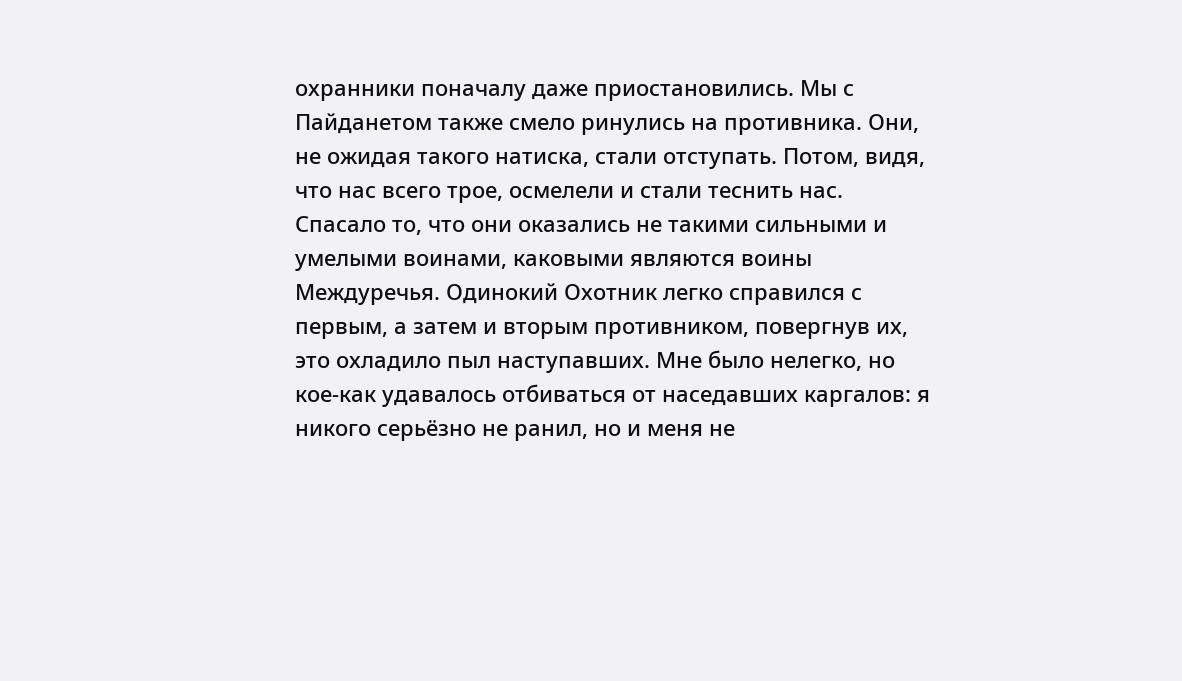охранники поначалу даже приостановились. Мы с Пайданетом также смело ринулись на противника. Они, не ожидая такого натиска, стали отступать. Потом, видя, что нас всего трое, осмелели и стали теснить нас. Спасало то, что они оказались не такими сильными и умелыми воинами, каковыми являются воины Междуречья. Одинокий Охотник легко справился с первым, а затем и вторым противником, повергнув их, это охладило пыл наступавших. Мне было нелегко, но кое-как удавалось отбиваться от наседавших каргалов: я никого серьёзно не ранил, но и меня не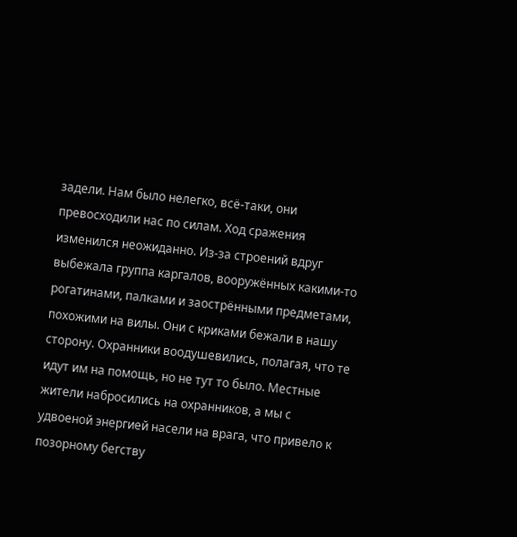задели. Нам было нелегко, всё-таки, они превосходили нас по силам. Ход сражения изменился неожиданно. Из-за строений вдруг выбежала группа каргалов, вооружённых какими-то рогатинами, палками и заострёнными предметами, похожими на вилы. Они с криками бежали в нашу сторону. Охранники воодушевились, полагая, что те идут им на помощь, но не тут то было. Местные жители набросились на охранников, а мы с удвоеной энергией насели на врага, что привело к позорному бегству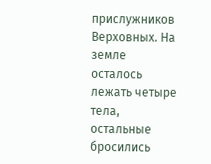прислужников Верховных. На земле осталось лежать четыре тела, остальные бросились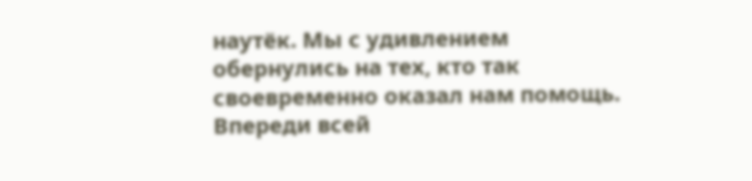наутёк. Мы с удивлением обернулись на тех, кто так своевременно оказал нам помощь. Впереди всей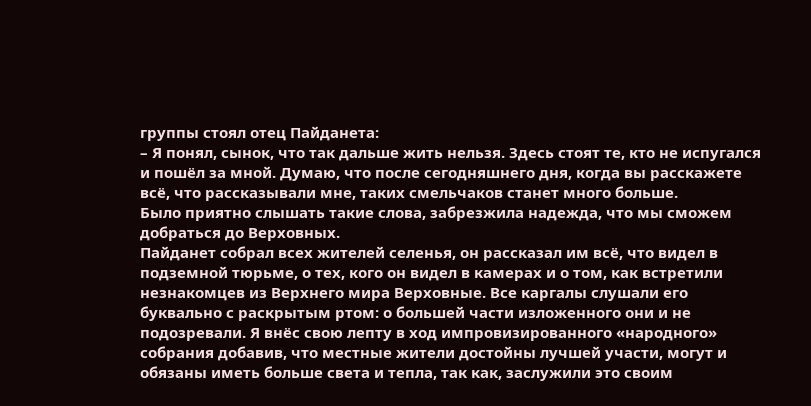группы стоял отец Пайданета:
– Я понял, сынок, что так дальше жить нельзя. Здесь стоят те, кто не испугался и пошёл за мной. Думаю, что после сегодняшнего дня, когда вы расскажете всё, что рассказывали мне, таких смельчаков станет много больше.
Было приятно слышать такие слова, забрезжила надежда, что мы сможем добраться до Верховных.
Пайданет собрал всех жителей селенья, он рассказал им всё, что видел в подземной тюрьме, о тех, кого он видел в камерах и о том, как встретили незнакомцев из Верхнего мира Верховные. Все каргалы слушали его буквально с раскрытым ртом: о большей части изложенного они и не подозревали. Я внёс свою лепту в ход импровизированного «народного» собрания добавив, что местные жители достойны лучшей участи, могут и обязаны иметь больше света и тепла, так как, заслужили это своим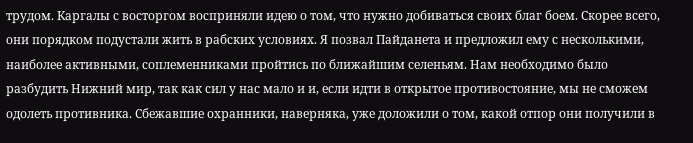трудом. Каргалы с восторгом восприняли идею о том, что нужно добиваться своих благ боем. Скорее всего, они порядком подустали жить в рабских условиях. Я позвал Пайданета и предложил ему с несколькими, наиболее активными, соплеменниками пройтись по ближайшим селеньям. Нам необходимо было разбудить Нижний мир, так как сил у нас мало и и, если идти в открытое противостояние, мы не сможем одолеть противника. Сбежавшие охранники, наверняка, уже доложили о том, какой отпор они получили в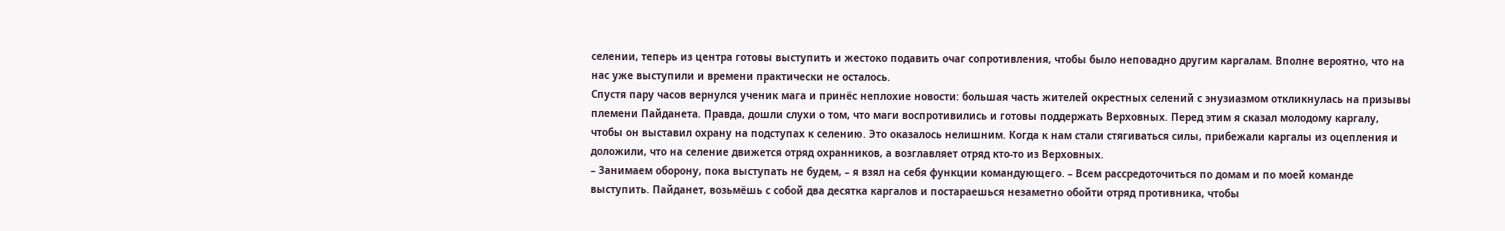селении, теперь из центра готовы выступить и жестоко подавить очаг сопротивления, чтобы было неповадно другим каргалам. Вполне вероятно, что на нас уже выступили и времени практически не осталось.
Спустя пару часов вернулся ученик мага и принёс неплохие новости: большая часть жителей окрестных селений с энузиазмом откликнулась на призывы племени Пайданета. Правда, дошли слухи о том, что маги воспротивились и готовы поддержать Верховных. Перед этим я сказал молодому каргалу, чтобы он выставил охрану на подступах к селению. Это оказалось нелишним. Когда к нам стали стягиваться силы, прибежали каргалы из оцепления и доложили, что на селение движется отряд охранников, а возглавляет отряд кто-то из Верховных.
– Занимаем оборону, пока выступать не будем, – я взял на себя функции командующего. – Всем рассредоточиться по домам и по моей команде выступить. Пайданет, возьмёшь с собой два десятка каргалов и постараешься незаметно обойти отряд противника, чтобы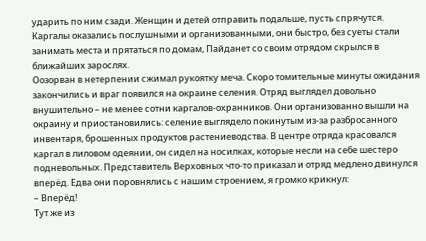ударить по ним сзади. Женщин и детей отправить подальше, пусть спрячутся.
Каргалы оказались послушными и организованными, они быстро, без суеты стали занимать места и прятаться по домам, Пайданет со своим отрядом скрылся в ближайших зарослях.
Оозорван в нетерпении сжимал рукоятку меча. Скоро томительные минуты ожидания закончились и враг появился на окраине селения. Отряд выглядел довольно внушительно – не менее сотни каргалов-охранников. Они организованно вышли на окраину и приостановились: селение выглядело покинутым из-за разбросанного инвентаря, брошенных продуктов растениеводства. В центре отряда красовался каргал в лиловом одеянии, он сидел на носилках, которые несли на себе шестеро подневольных. Представитель Верховных что-то приказал и отряд медлено двинулся вперёд. Едва они поровнялись с нашим строением, я громко крикнул:
– Вперёд!
Тут же из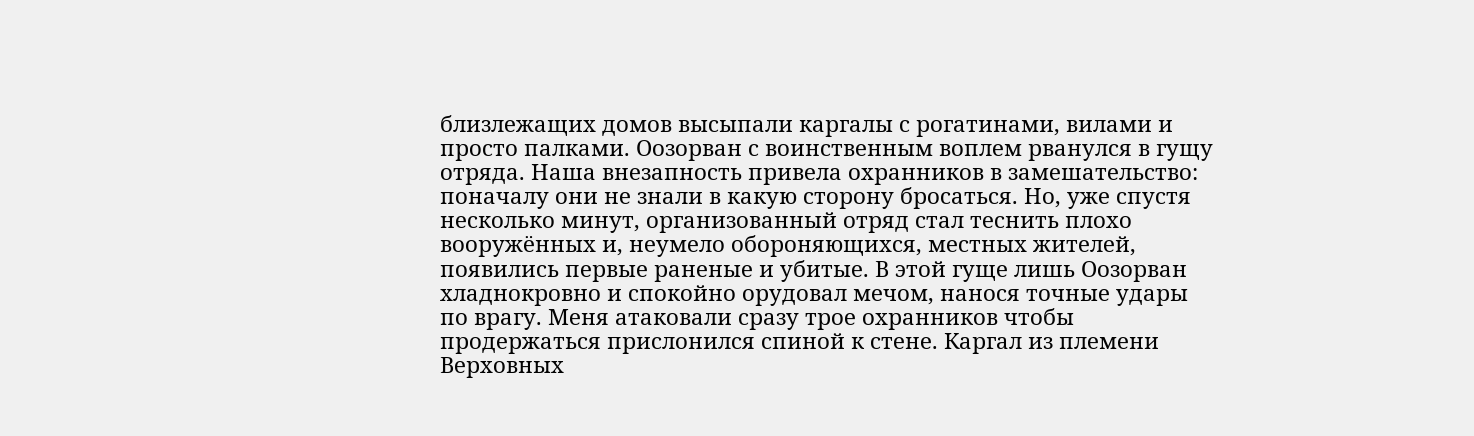близлежащих домов высыпали каргалы с рогатинами, вилами и просто палками. Оозорван с воинственным воплем рванулся в гущу отряда. Наша внезапность привела охранников в замешательство: поначалу они не знали в какую сторону бросаться. Но, уже спустя несколько минут, организованный отряд стал теснить плохо вооружённых и, неумело обороняющихся, местных жителей, появились первые раненые и убитые. В этой гуще лишь Оозорван хладнокровно и спокойно орудовал мечом, нанося точные удары по врагу. Меня атаковали сразу трое охранников чтобы продержаться прислонился спиной к стене. Каргал из племени Верховных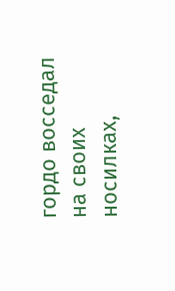гордо восседал на своих носилках,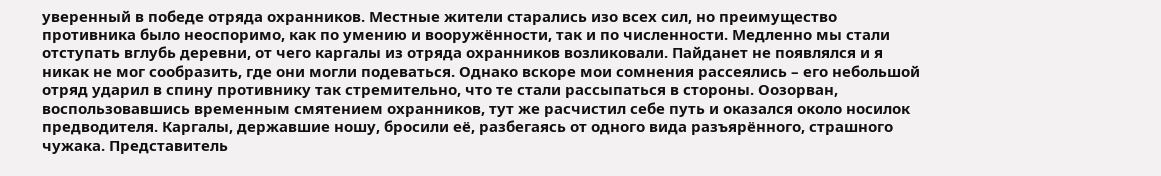уверенный в победе отряда охранников. Местные жители старались изо всех сил, но преимущество противника было неоспоримо, как по умению и вооружённости, так и по численности. Медленно мы стали отступать вглубь деревни, от чего каргалы из отряда охранников возликовали. Пайданет не появлялся и я никак не мог сообразить, где они могли подеваться. Однако вскоре мои сомнения рассеялись – его небольшой отряд ударил в спину противнику так стремительно, что те стали рассыпаться в стороны. Оозорван, воспользовавшись временным смятением охранников, тут же расчистил себе путь и оказался около носилок предводителя. Каргалы, державшие ношу, бросили её, разбегаясь от одного вида разъярённого, страшного чужака. Представитель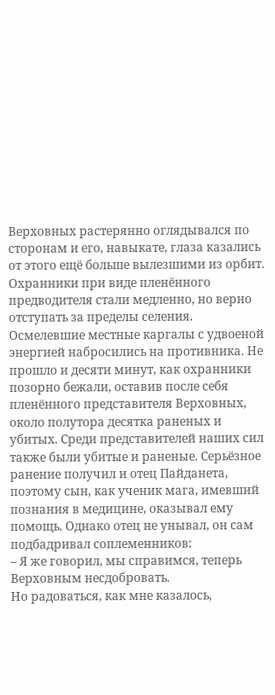Верховных растерянно оглядывался по сторонам и его, навыкате, глаза казались от этого ещё больше вылезшими из орбит. Охранники при виде пленённого предводителя стали медленно, но верно отступать за пределы селения. Осмелевшие местные каргалы с удвоеной энергией набросились на противника. Не прошло и десяти минут, как охранники позорно бежали, оставив после себя пленённого представителя Верховных, около полутора десятка раненых и убитых. Среди представителей наших сил также были убитые и раненые. Серьёзное ранение получил и отец Пайданета, поэтому сын, как ученик мага, имевший познания в медицине, оказывал ему помощь. Однако отец не унывал, он сам подбадривал соплеменников:
– Я же говорил, мы справимся, теперь Верховным несдобровать.
Но радоваться, как мне казалось,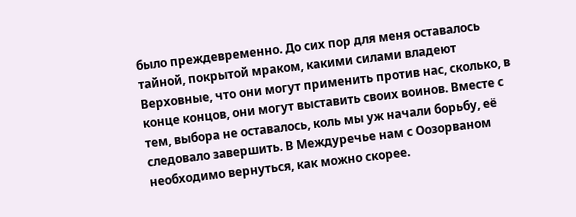было преждевременно. До сих пор для меня оставалось тайной, покрытой мраком, какими силами владеют Верховные, что они могут применить против нас, сколько, в конце концов, они могут выставить своих воинов. Вместе с тем, выбора не оставалось, коль мы уж начали борьбу, её следовало завершить. В Междуречье нам с Оозорваном необходимо вернуться, как можно скорее.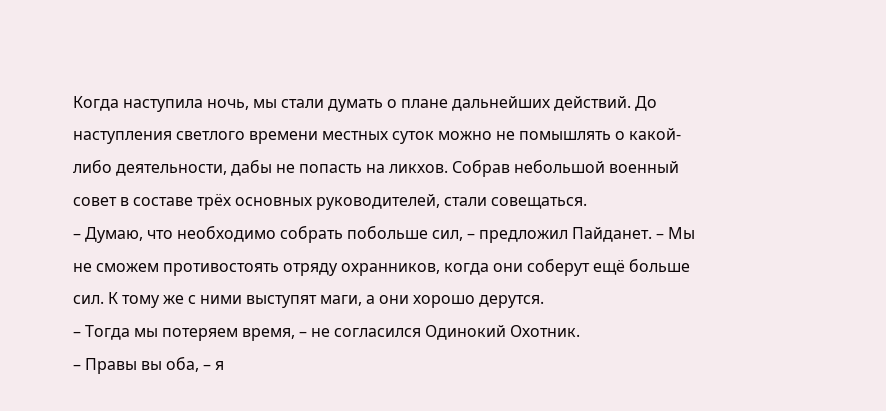Когда наступила ночь, мы стали думать о плане дальнейших действий. До наступления светлого времени местных суток можно не помышлять о какой-либо деятельности, дабы не попасть на ликхов. Собрав небольшой военный совет в составе трёх основных руководителей, стали совещаться.
– Думаю, что необходимо собрать побольше сил, – предложил Пайданет. – Мы не сможем противостоять отряду охранников, когда они соберут ещё больше сил. К тому же с ними выступят маги, а они хорошо дерутся.
– Тогда мы потеряем время, – не согласился Одинокий Охотник.
– Правы вы оба, – я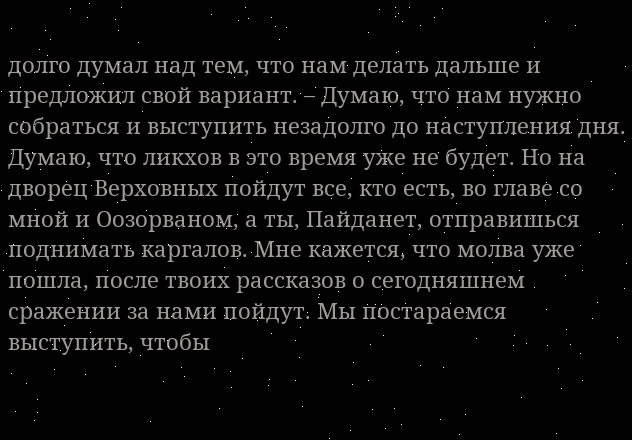долго думал над тем, что нам делать дальше и предложил свой вариант. – Думаю, что нам нужно собраться и выступить незадолго до наступления дня. Думаю, что ликхов в это время уже не будет. Но на дворец Верховных пойдут все, кто есть, во главе со мной и Оозорваном, а ты, Пайданет, отправишься поднимать каргалов. Мне кажется, что молва уже пошла, после твоих рассказов о сегодняшнем сражении за нами пойдут. Мы постараемся выступить, чтобы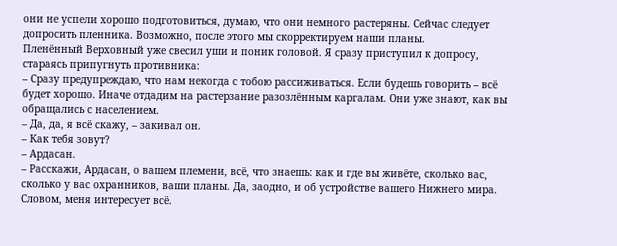они не успели хорошо подготовиться, думаю, что они немного растеряны. Сейчас следует допросить пленника. Возможно, после этого мы скорректируем наши планы.
Пленённый Верховный уже свесил уши и поник головой. Я сразу приступил к допросу, стараясь припугнуть противника:
– Сразу предупреждаю, что нам некогда с тобою рассиживаться. Если будешь говорить – всё будет хорошо. Иначе отдадим на растерзание разозлённым каргалам. Они уже знают, как вы обращались с населением.
– Да, да, я всё скажу, – закивал он.
– Как тебя зовут?
– Ардасан.
– Расскажи, Ардасан, о вашем племени, всё, что знаешь: как и где вы живёте, сколько вас, сколько у вас охранников, ваши планы. Да, заодно, и об устройстве вашего Нижнего мира. Словом, меня интересует всё.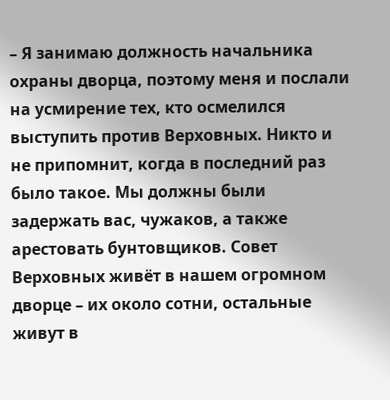– Я занимаю должность начальника охраны дворца, поэтому меня и послали на усмирение тех, кто осмелился выступить против Верховных. Никто и не припомнит, когда в последний раз было такое. Мы должны были задержать вас, чужаков, а также арестовать бунтовщиков. Совет Верховных живёт в нашем огромном дворце – их около сотни, остальные живут в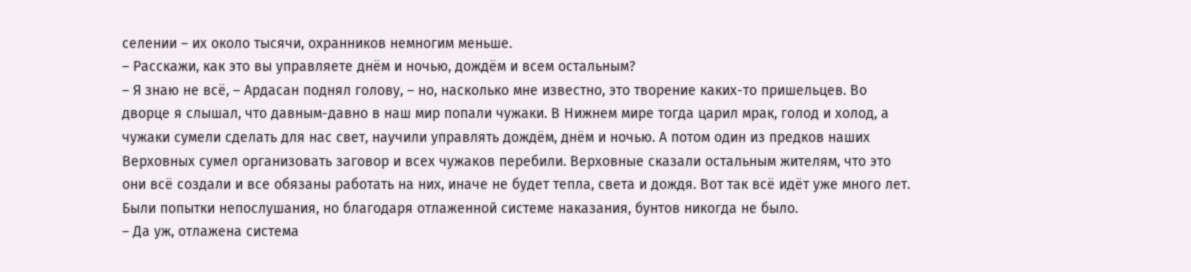селении – их около тысячи, охранников немногим меньше.
– Расскажи, как это вы управляете днём и ночью, дождём и всем остальным?
– Я знаю не всё, – Ардасан поднял голову, – но, насколько мне известно, это творение каких-то пришельцев. Во дворце я слышал, что давным-давно в наш мир попали чужаки. В Нижнем мире тогда царил мрак, голод и холод, а чужаки сумели сделать для нас свет, научили управлять дождём, днём и ночью. А потом один из предков наших Верховных сумел организовать заговор и всех чужаков перебили. Верховные сказали остальным жителям, что это они всё создали и все обязаны работать на них, иначе не будет тепла, света и дождя. Вот так всё идёт уже много лет. Были попытки непослушания, но благодаря отлаженной системе наказания, бунтов никогда не было.
– Да уж, отлажена система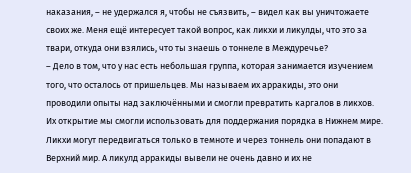наказания, – не удержался я, чтобы не съязвить, – видел как вы уничтожаете своих же. Меня ещё интересует такой вопрос, как ликхи и ликулды, что это за твари, откуда они взялись, что ты знаешь о тоннеле в Междуречье?
– Дело в том, что у нас есть небольшая группа, которая занимается изучением того, что осталось от пришельцев. Мы называем их арракиды, это они проводили опыты над заключёнными и смогли превратить каргалов в ликхов. Их открытие мы смогли использовать для поддержания порядка в Нижнем мире. Ликхи могут передвигаться только в темноте и через тоннель они попадают в Верхний мир. А ликулд арракиды вывели не очень давно и их не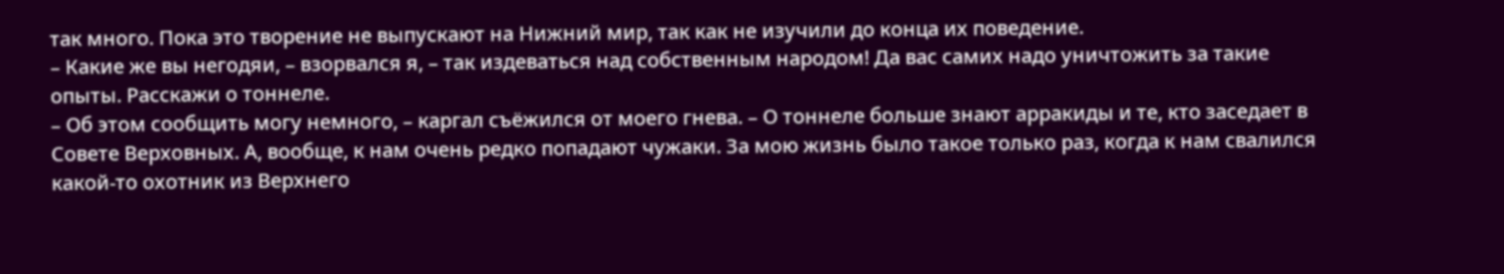так много. Пока это творение не выпускают на Нижний мир, так как не изучили до конца их поведение.
– Какие же вы негодяи, – взорвался я, – так издеваться над собственным народом! Да вас самих надо уничтожить за такие опыты. Расскажи о тоннеле.
– Об этом сообщить могу немного, – каргал съёжился от моего гнева. – О тоннеле больше знают арракиды и те, кто заседает в Совете Верховных. А, вообще, к нам очень редко попадают чужаки. За мою жизнь было такое только раз, когда к нам свалился какой-то охотник из Верхнего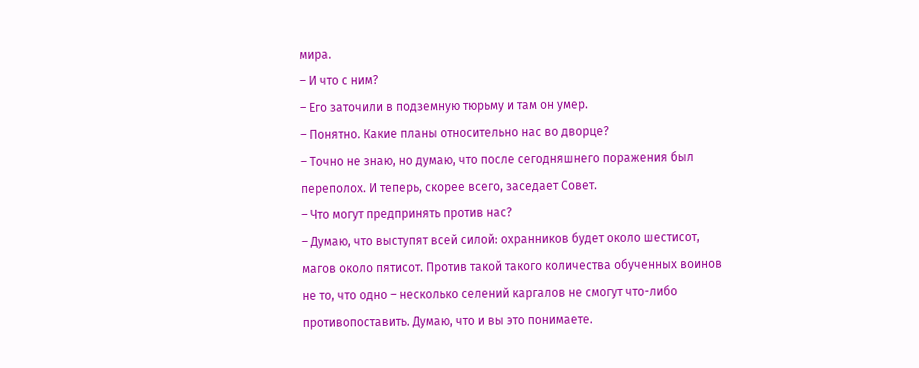мира.
– И что с ним?
– Его заточили в подземную тюрьму и там он умер.
– Понятно. Какие планы относительно нас во дворце?
– Точно не знаю, но думаю, что после сегодняшнего поражения был переполох. И теперь, скорее всего, заседает Совет.
– Что могут предпринять против нас?
– Думаю, что выступят всей силой: охранников будет около шестисот, магов около пятисот. Против такой такого количества обученных воинов не то, что одно – несколько селений каргалов не смогут что-либо противопоставить. Думаю, что и вы это понимаете.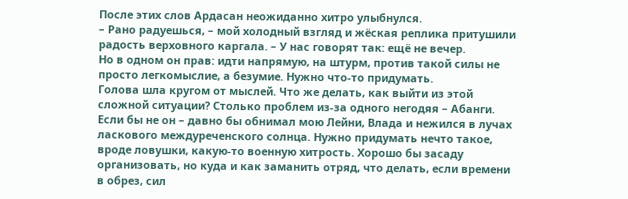После этих слов Ардасан неожиданно хитро улыбнулся.
– Рано радуешься, – мой холодный взгляд и жёская реплика притушили радость верховного каргала. – У нас говорят так: ещё не вечер.
Но в одном он прав: идти напрямую, на штурм, против такой силы не просто легкомыслие, а безумие. Нужно что-то придумать.
Голова шла кругом от мыслей. Что же делать, как выйти из этой сложной ситуации? Столько проблем из-за одного негодяя – Абанги. Если бы не он – давно бы обнимал мою Лейни, Влада и нежился в лучах ласкового междуреченского солнца. Нужно придумать нечто такое, вроде ловушки, какую-то военную хитрость. Хорошо бы засаду организовать, но куда и как заманить отряд, что делать, если времени в обрез, сил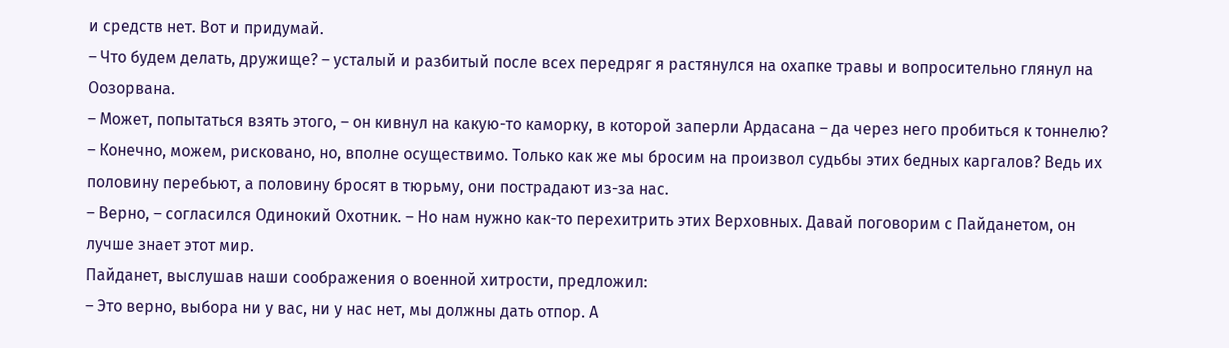и средств нет. Вот и придумай.
– Что будем делать, дружище? – усталый и разбитый после всех передряг я растянулся на охапке травы и вопросительно глянул на Оозорвана.
– Может, попытаться взять этого, – он кивнул на какую-то каморку, в которой заперли Ардасана – да через него пробиться к тоннелю?
– Конечно, можем, рисковано, но, вполне осуществимо. Только как же мы бросим на произвол судьбы этих бедных каргалов? Ведь их половину перебьют, а половину бросят в тюрьму, они пострадают из-за нас.
– Верно, – согласился Одинокий Охотник. – Но нам нужно как-то перехитрить этих Верховных. Давай поговорим с Пайданетом, он лучше знает этот мир.
Пайданет, выслушав наши соображения о военной хитрости, предложил:
– Это верно, выбора ни у вас, ни у нас нет, мы должны дать отпор. А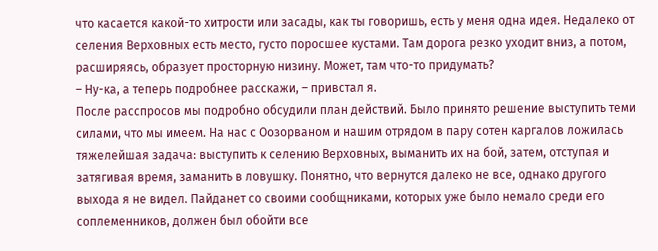что касается какой-то хитрости или засады, как ты говоришь, есть у меня одна идея. Недалеко от селения Верховных есть место, густо поросшее кустами. Там дорога резко уходит вниз, а потом, расширяясь, образует просторную низину. Может, там что-то придумать?
– Ну-ка, а теперь подробнее расскажи, – привстал я.
После расспросов мы подробно обсудили план действий. Было принято решение выступить теми силами, что мы имеем. На нас с Оозорваном и нашим отрядом в пару сотен каргалов ложилась тяжелейшая задача: выступить к селению Верховных, выманить их на бой, затем, отступая и затягивая время, заманить в ловушку. Понятно, что вернутся далеко не все, однако другого выхода я не видел. Пайданет со своими сообщниками, которых уже было немало среди его соплеменников, должен был обойти все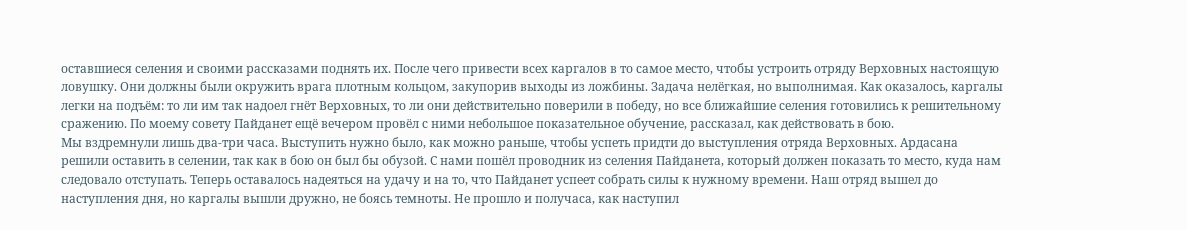оставшиеся селения и своими рассказами поднять их. После чего привести всех каргалов в то самое место, чтобы устроить отряду Верховных настоящую ловушку. Они должны были окружить врага плотным кольцом, закупорив выходы из ложбины. Задача нелёгкая, но выполнимая. Как оказалось, каргалы легки на подъём: то ли им так надоел гнёт Верховных, то ли они действительно поверили в победу, но все ближайшие селения готовились к решительному сражению. По моему совету Пайданет ещё вечером провёл с ними небольшое показательное обучение, рассказал, как действовать в бою.
Мы вздремнули лишь два-три часа. Выступить нужно было, как можно раньше, чтобы успеть придти до выступления отряда Верховных. Ардасана решили оставить в селении, так как в бою он был бы обузой. С нами пошёл проводник из селения Пайданета, который должен показать то место, куда нам следовало отступать. Теперь оставалось надеяться на удачу и на то, что Пайданет успеет собрать силы к нужному времени. Наш отряд вышел до наступления дня, но каргалы вышли дружно, не боясь темноты. Не прошло и получаса, как наступил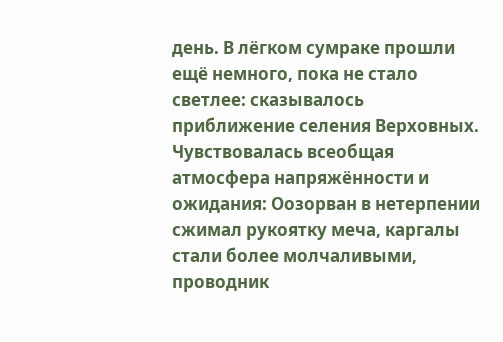день. В лёгком сумраке прошли ещё немного, пока не стало светлее: сказывалось приближение селения Верховных. Чувствовалась всеобщая атмосфера напряжённости и ожидания: Оозорван в нетерпении сжимал рукоятку меча, каргалы стали более молчаливыми, проводник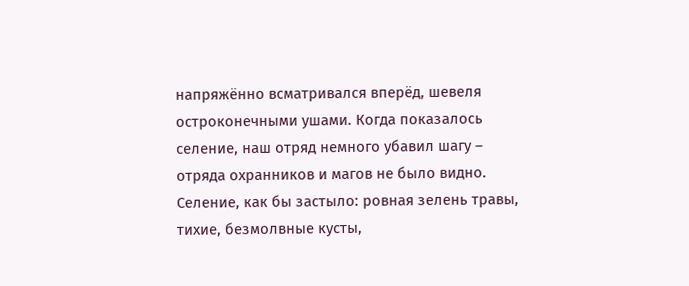напряжённо всматривался вперёд, шевеля остроконечными ушами. Когда показалось селение, наш отряд немного убавил шагу – отряда охранников и магов не было видно. Селение, как бы застыло: ровная зелень травы, тихие, безмолвные кусты,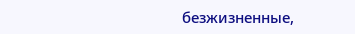безжизненные,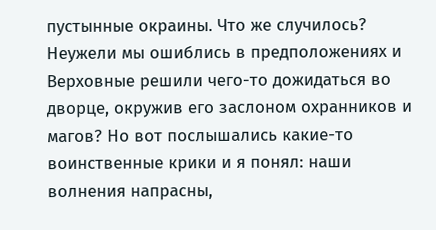пустынные окраины. Что же случилось? Неужели мы ошиблись в предположениях и Верховные решили чего-то дожидаться во дворце, окружив его заслоном охранников и магов? Но вот послышались какие-то воинственные крики и я понял: наши волнения напрасны,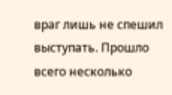враг лишь не спешил выступать. Прошло всего несколько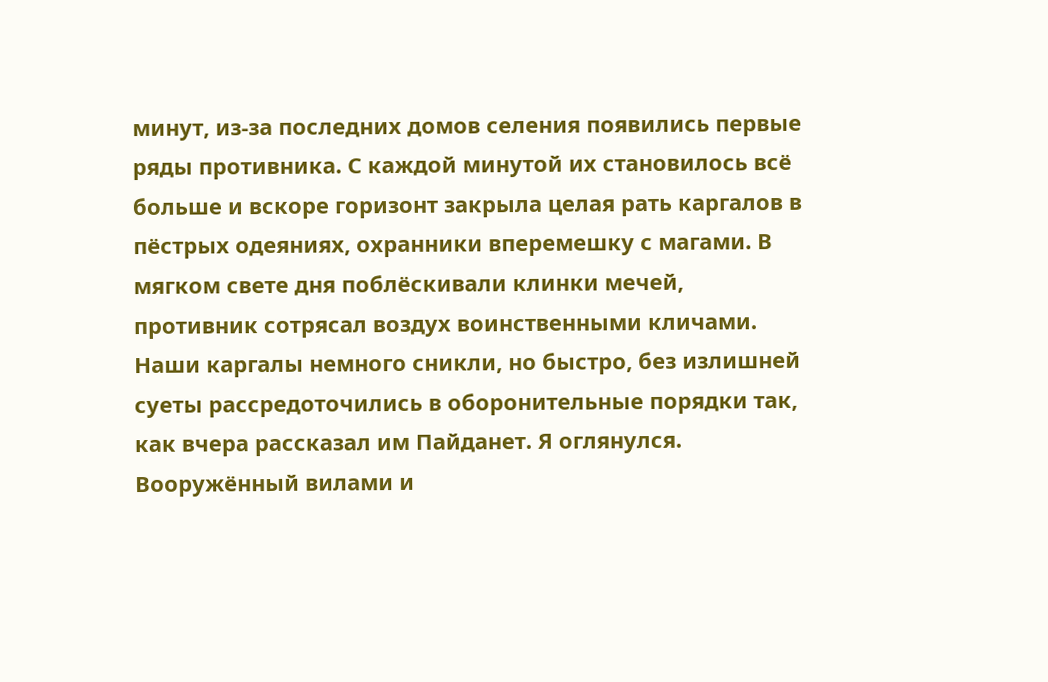минут, из-за последних домов селения появились первые ряды противника. С каждой минутой их становилось всё больше и вскоре горизонт закрыла целая рать каргалов в пёстрых одеяниях, охранники вперемешку с магами. В мягком свете дня поблёскивали клинки мечей, противник сотрясал воздух воинственными кличами. Наши каргалы немного сникли, но быстро, без излишней суеты рассредоточились в оборонительные порядки так, как вчера рассказал им Пайданет. Я оглянулся. Вооружённый вилами и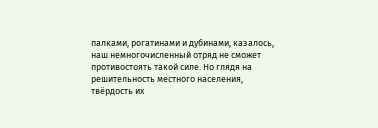палками, рогатинами и дубинами, казалось, наш немногочисленный отряд не сможет противостоять такой силе. Но глядя на решительность местного населения, твёрдость их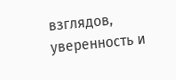взглядов, уверенность и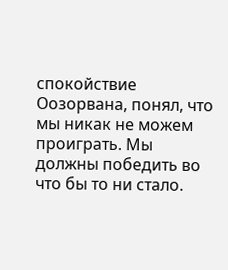спокойствие Оозорвана, понял, что мы никак не можем проиграть. Мы должны победить во что бы то ни стало.